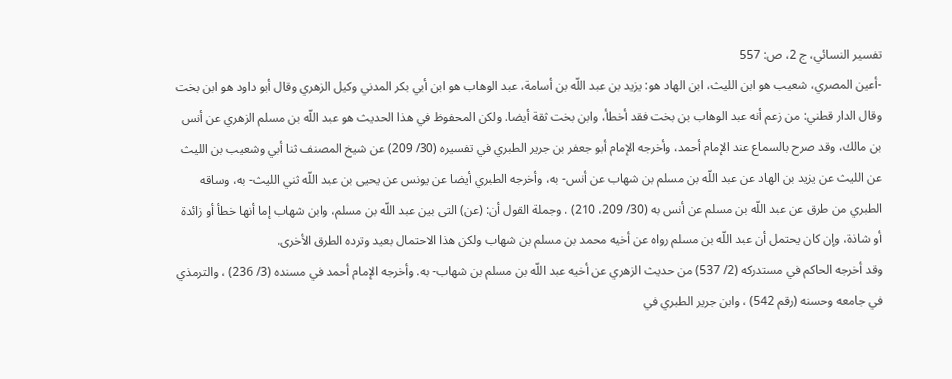تفسير النسائي، ج 2، ص: 557
-أعين المصري، شعيب هو ابن الليث، ابن الهاد هو: يزيد بن عبد اللّه بن أسامة، عبد الوهاب هو ابن أبي بكر المدني وكيل الزهري وقال أبو داود هو ابن بخت وقال الدار قطني: من زعم أنه عبد الوهاب بن بخت فقد أخطأ، وابن بخت ثقة أيضا. ولكن المحفوظ في هذا الحديث هو عبد اللّه بن مسلم الزهري عن أنس بن مالك، وقد صرح بالسماع عند الإمام أحمد، وأخرجه الإمام أبو جعفر بن جرير الطبري في تفسيره (30/ 209) عن شيخ المصنف ثنا أبي وشعيب بن الليث عن الليث عن يزيد بن الهاد عن عبد اللّه بن مسلم بن شهاب عن أنس- به، وأخرجه الطبري أيضا عن يونس عن يحيى بن عبد اللّه ثني الليث- به، وساقه الطبري من طرق عن عبد اللّه بن مسلم عن أنس به (30/ 209، 210) . وجملة القول أن: (عن) التى بين عبد اللّه بن مسلم، وابن شهاب إما أنها خطأ أو زائدة أو شاذة، وإن كان يحتمل أن عبد اللّه بن مسلم رواه عن أخيه محمد بن مسلم بن شهاب ولكن هذا الاحتمال بعيد وترده الطرق الأخرى.
وقد أخرجه الحاكم في مستدركه (2/ 537) من حديث الزهري عن أخيه عبد اللّه بن مسلم بن شهاب- به. وأخرجه الإمام أحمد في مسنده (3/ 236) ، والترمذي في جامعه وحسنه (رقم 542) ، وابن جرير الطبري في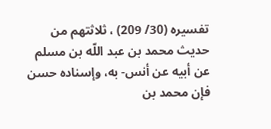تفسيره (30/ 209) ، ثلاثتهم من حديث محمد بن عبد اللّه بن مسلم عن أبيه عن أنس- به، وإسناده حسن فإن محمد بن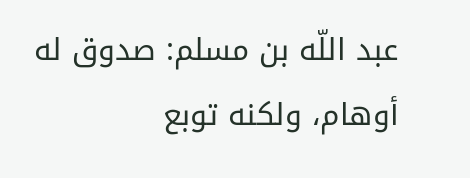عبد اللّه بن مسلم: صدوق له أوهام، ولكنه توبع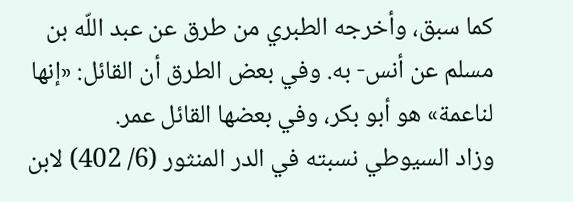كما سبق، وأخرجه الطبري من طرق عن عبد اللّه بن مسلم عن أنس- به. وفي بعض الطرق أن القائل: «إنها لناعمة» هو أبو بكر، وفي بعضها القائل عمر.
وزاد السيوطي نسبته في الدر المنثور (6/ 402) لابن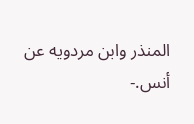المنذر وابن مردويه عن أنس.-